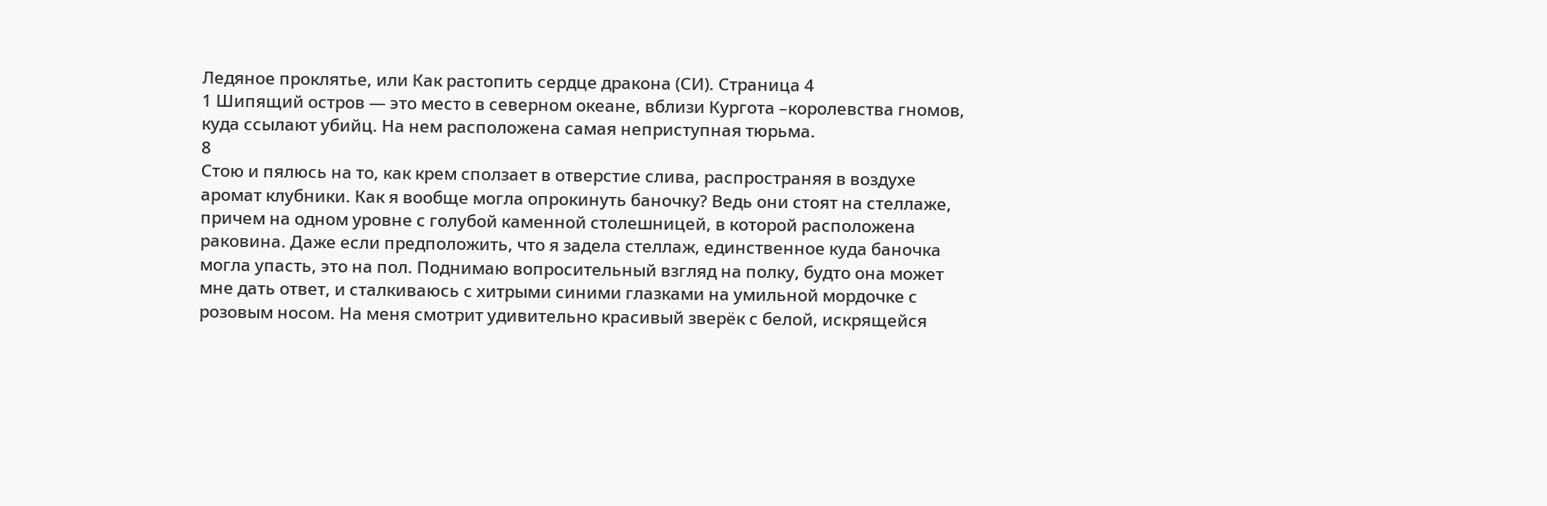Ледяное проклятье, или Как растопить сердце дракона (СИ). Страница 4
1 Шипящий остров — это место в северном океане, вблизи Кургота –королевства гномов, куда ссылают убийц. На нем расположена самая неприступная тюрьма.
8
Стою и пялюсь на то, как крем сползает в отверстие слива, распространяя в воздухе аромат клубники. Как я вообще могла опрокинуть баночку? Ведь они стоят на стеллаже, причем на одном уровне с голубой каменной столешницей, в которой расположена раковина. Даже если предположить, что я задела стеллаж, единственное куда баночка могла упасть, это на пол. Поднимаю вопросительный взгляд на полку, будто она может мне дать ответ, и сталкиваюсь с хитрыми синими глазками на умильной мордочке с розовым носом. На меня смотрит удивительно красивый зверёк с белой, искрящейся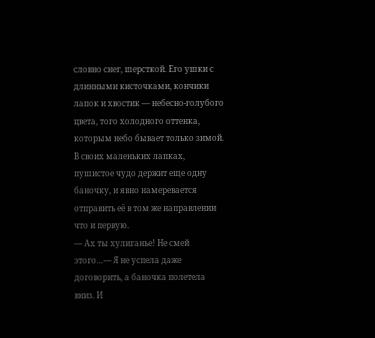словно снег, шерсткой. Его ушки с длинными кисточками, кончики лапок и хвостик — небесно-голубого цвета, того холодного оттенка, которым небо бывает только зимой. В своих маленьких лапках, пушистое чудо держит еще одну баночку, и явно намеревается отправить её в том же направлении что и первую.
— Ах ты хулиганье! Не смей этого…— Я не успела даже договорить, а баночка полетела вниз. И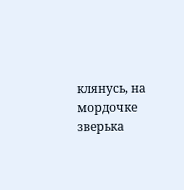клянусь, на мордочке зверька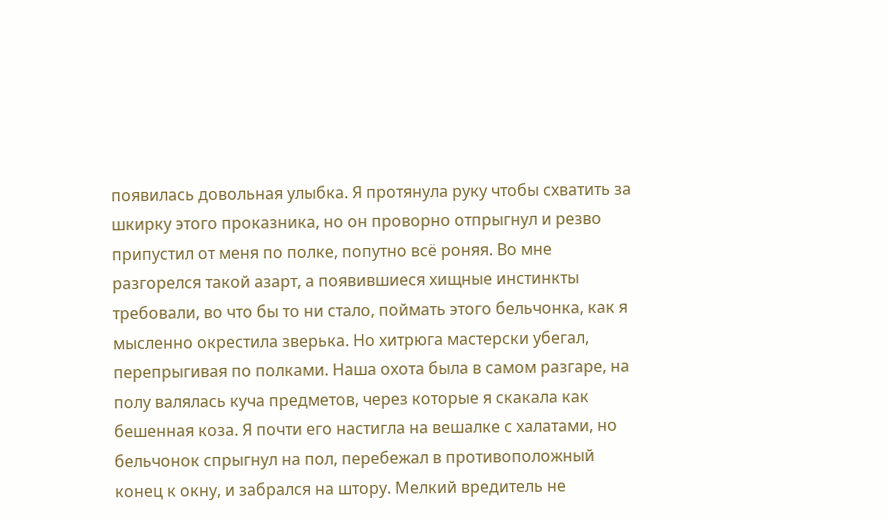появилась довольная улыбка. Я протянула руку чтобы схватить за шкирку этого проказника, но он проворно отпрыгнул и резво припустил от меня по полке, попутно всё роняя. Во мне разгорелся такой азарт, а появившиеся хищные инстинкты требовали, во что бы то ни стало, поймать этого бельчонка, как я мысленно окрестила зверька. Но хитрюга мастерски убегал, перепрыгивая по полками. Наша охота была в самом разгаре, на полу валялась куча предметов, через которые я скакала как бешенная коза. Я почти его настигла на вешалке с халатами, но бельчонок спрыгнул на пол, перебежал в противоположный конец к окну, и забрался на штору. Мелкий вредитель не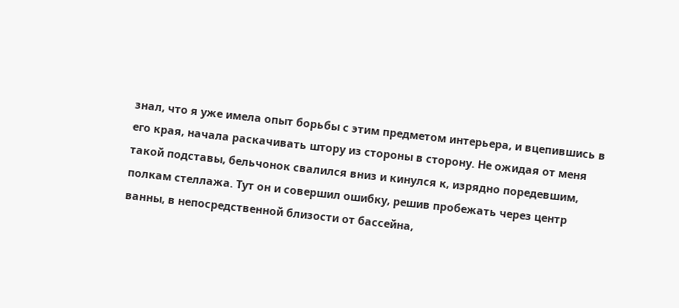знал, что я уже имела опыт борьбы с этим предметом интерьера, и вцепившись в его края, начала раскачивать штору из стороны в сторону. Не ожидая от меня такой подставы, бельчонок свалился вниз и кинулся к, изрядно поредевшим, полкам стеллажа. Тут он и совершил ошибку, решив пробежать через центр ванны, в непосредственной близости от бассейна,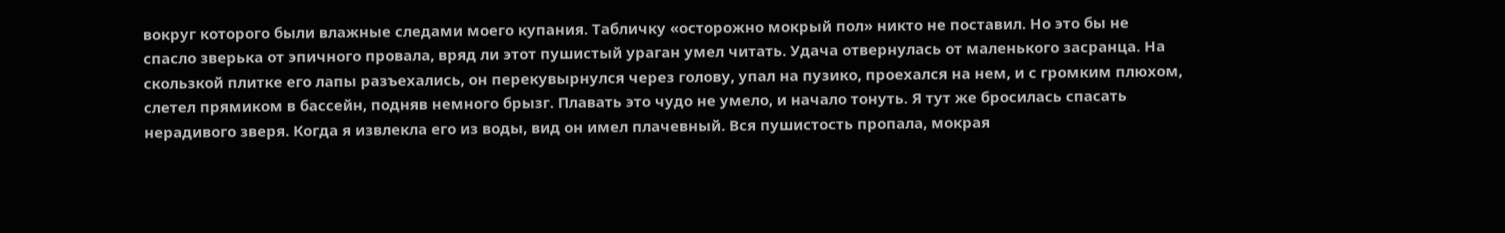вокруг которого были влажные следами моего купания. Табличку «осторожно мокрый пол» никто не поставил. Но это бы не спасло зверька от эпичного провала, вряд ли этот пушистый ураган умел читать. Удача отвернулась от маленького засранца. На скользкой плитке его лапы разъехались, он перекувырнулся через голову, упал на пузико, проехался на нем, и с громким плюхом, слетел прямиком в бассейн, подняв немного брызг. Плавать это чудо не умело, и начало тонуть. Я тут же бросилась спасать нерадивого зверя. Когда я извлекла его из воды, вид он имел плачевный. Вся пушистость пропала, мокрая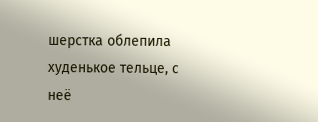шерстка облепила худенькое тельце, с неё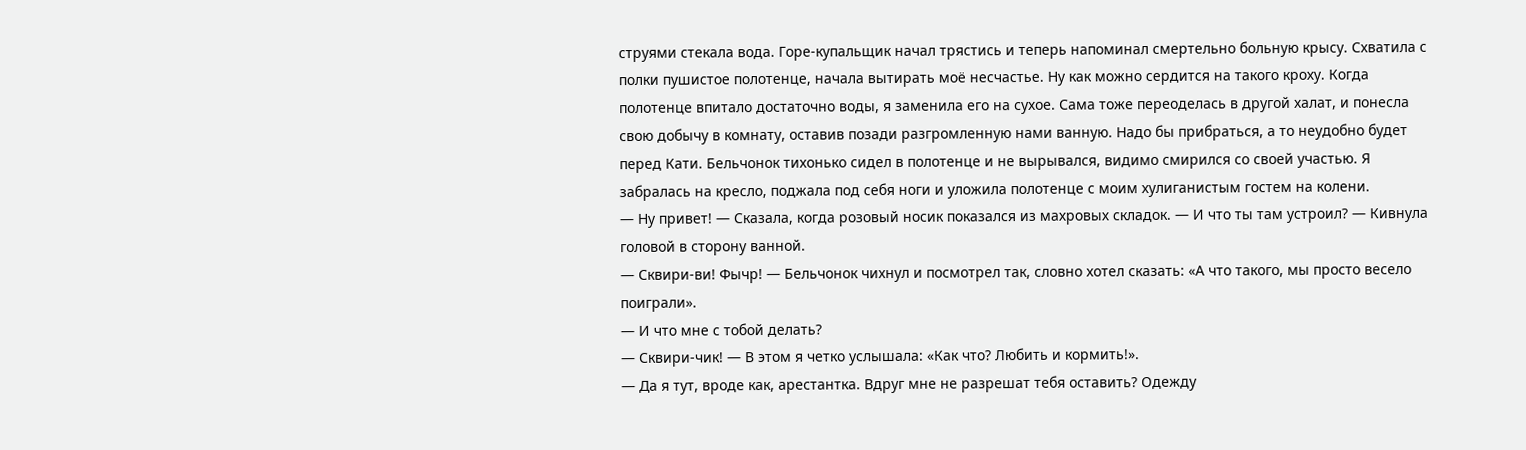струями стекала вода. Горе-купальщик начал трястись и теперь напоминал смертельно больную крысу. Схватила с полки пушистое полотенце, начала вытирать моё несчастье. Ну как можно сердится на такого кроху. Когда полотенце впитало достаточно воды, я заменила его на сухое. Сама тоже переоделась в другой халат, и понесла свою добычу в комнату, оставив позади разгромленную нами ванную. Надо бы прибраться, а то неудобно будет перед Кати. Бельчонок тихонько сидел в полотенце и не вырывался, видимо смирился со своей участью. Я забралась на кресло, поджала под себя ноги и уложила полотенце с моим хулиганистым гостем на колени.
— Ну привет! — Сказала, когда розовый носик показался из махровых складок. — И что ты там устроил? — Кивнула головой в сторону ванной.
— Сквири-ви! Фычр! — Бельчонок чихнул и посмотрел так, словно хотел сказать: «А что такого, мы просто весело поиграли».
— И что мне с тобой делать?
— Сквири-чик! — В этом я четко услышала: «Как что? Любить и кормить!».
— Да я тут, вроде как, арестантка. Вдруг мне не разрешат тебя оставить? Одежду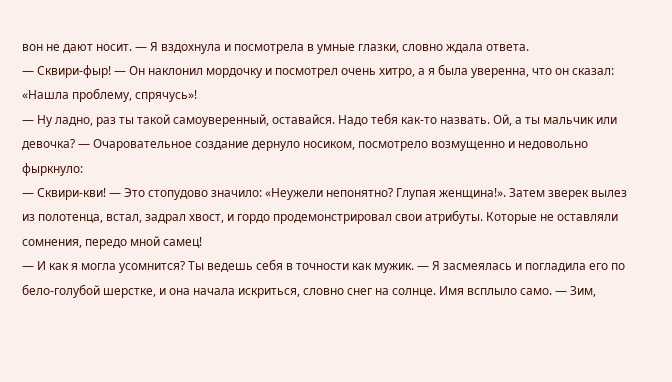вон не дают носит. — Я вздохнула и посмотрела в умные глазки, словно ждала ответа.
— Сквири-фыр! — Он наклонил мордочку и посмотрел очень хитро, а я была уверенна, что он сказал: «Нашла проблему, спрячусь»!
— Ну ладно, раз ты такой самоуверенный, оставайся. Надо тебя как-то назвать. Ой, а ты мальчик или девочка? — Очаровательное создание дернуло носиком, посмотрело возмущенно и недовольно фыркнуло:
— Сквири-кви! — Это стопудово значило: «Неужели непонятно? Глупая женщина!». Затем зверек вылез из полотенца, встал, задрал хвост, и гордо продемонстрировал свои атрибуты. Которые не оставляли сомнения, передо мной самец!
— И как я могла усомнится? Ты ведешь себя в точности как мужик. — Я засмеялась и погладила его по бело-голубой шерстке, и она начала искриться, словно снег на солнце. Имя всплыло само. — Зим,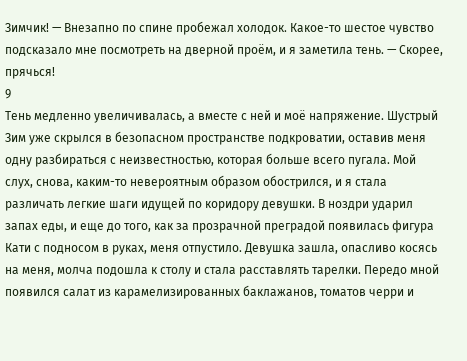Зимчик! — Внезапно по спине пробежал холодок. Какое-то шестое чувство подсказало мне посмотреть на дверной проём, и я заметила тень. — Скорее, прячься!
9
Тень медленно увеличивалась, а вместе с ней и моё напряжение. Шустрый Зим уже скрылся в безопасном пространстве подкроватии, оставив меня одну разбираться с неизвестностью, которая больше всего пугала. Мой слух, снова, каким-то невероятным образом обострился, и я стала различать легкие шаги идущей по коридору девушки. В ноздри ударил запах еды, и еще до того, как за прозрачной преградой появилась фигура Кати с подносом в руках, меня отпустило. Девушка зашла, опасливо косясь на меня, молча подошла к столу и стала расставлять тарелки. Передо мной появился салат из карамелизированных баклажанов, томатов черри и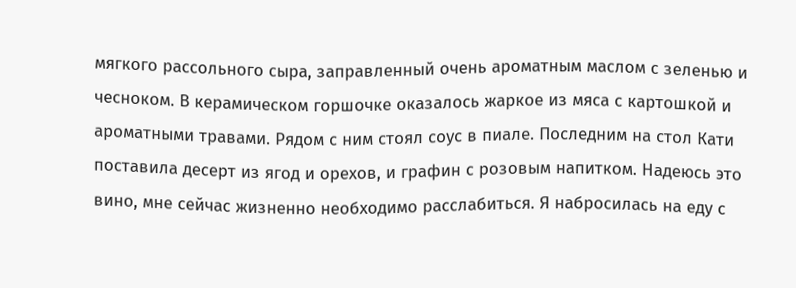мягкого рассольного сыра, заправленный очень ароматным маслом с зеленью и чесноком. В керамическом горшочке оказалось жаркое из мяса с картошкой и ароматными травами. Рядом с ним стоял соус в пиале. Последним на стол Кати поставила десерт из ягод и орехов, и графин с розовым напитком. Надеюсь это вино, мне сейчас жизненно необходимо расслабиться. Я набросилась на еду с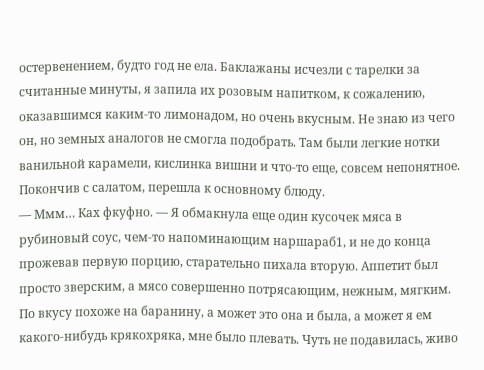остервенением, будто год не ела. Баклажаны исчезли с тарелки за считанные минуты, я запила их розовым напитком, к сожалению, оказавшимся каким-то лимонадом, но очень вкусным. Не знаю из чего он, но земных аналогов не смогла подобрать. Там были легкие нотки ванильной карамели, кислинка вишни и что-то еще, совсем непонятное. Покончив с салатом, перешла к основному блюду.
— Ммм… Ках фкуфно. — Я обмакнула еще один кусочек мяса в рубиновый соус, чем-то напоминающим наршараб1, и не до конца прожевав первую порцию, старательно пихала вторую. Аппетит был просто зверским, а мясо совершенно потрясающим, нежным, мягким. По вкусу похоже на баранину, а может это она и была, а может я ем какого-нибудь крякохряка, мне было плевать. Чуть не подавилась, живо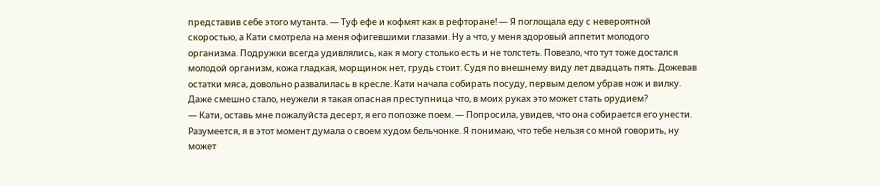представив себе этого мутанта. — Туф ефе и кофмят как в рефторане! — Я поглощала еду с невероятной скоростью, а Кати смотрела на меня офигевшими глазами. Ну а что, у меня здоровый аппетит молодого организма. Подружки всегда удивлялись, как я могу столько есть и не толстеть. Повезло, что тут тоже достался молодой организм, кожа гладкая, морщинок нет, грудь стоит. Судя по внешнему виду лет двадцать пять. Дожевав остатки мяса, довольно развалилась в кресле. Кати начала собирать посуду, первым делом убрав нож и вилку. Даже смешно стало, неужели я такая опасная преступница что, в моих руках это может стать орудием?
— Кати, оставь мне пожалуйста десерт, я его попозже поем. — Попросила, увидев, что она собирается его унести. Разумеется, я в этот момент думала о своем худом бельчонке. Я понимаю, что тебе нельзя со мной говорить, ну может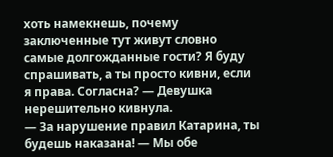хоть намекнешь, почему заключенные тут живут словно самые долгожданные гости? Я буду спрашивать, а ты просто кивни, если я права. Согласна? — Девушка нерешительно кивнула.
— За нарушение правил Катарина, ты будешь наказана! — Мы обе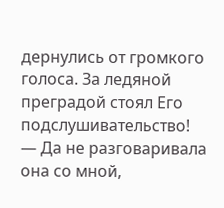дернулись от громкого голоса. За ледяной преградой стоял Его подслушивательство!
— Да не разговаривала она со мной,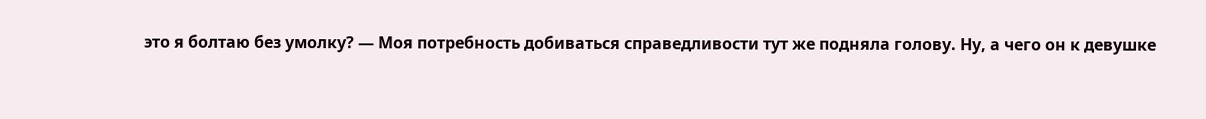это я болтаю без умолку? — Моя потребность добиваться справедливости тут же подняла голову. Ну, а чего он к девушке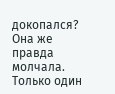докопался? Она же правда молчала. Только один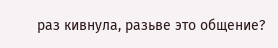раз кивнула, разьве это общение?